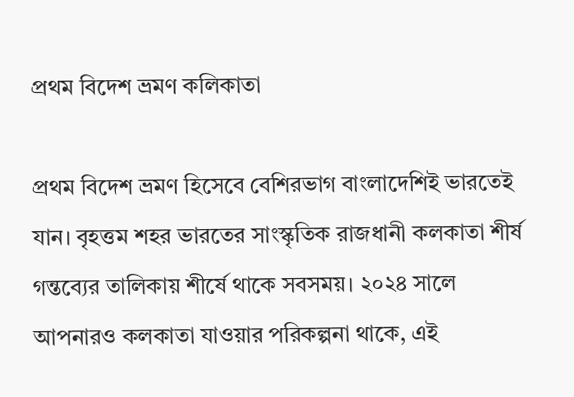প্রথম বিদেশ ভ্রমণ কলিকাতা

প্রথম বিদেশ ভ্রমণ হিসেবে বেশিরভাগ বাংলাদেশিই ভারতেই যান। বৃহত্তম শহর ভারতের সাংস্কৃতিক রাজধানী কলকাতা শীর্ষ গন্তব্যের তালিকায় শীর্ষে থাকে সবসময়। ২০২৪ সালে আপনারও কলকাতা যাওয়ার পরিকল্পনা থাকে, এই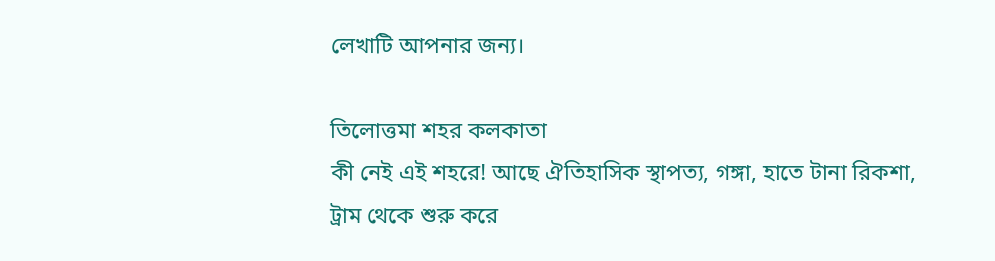লেখাটি আপনার জন্য।

তিলোত্তমা শহর কলকাতা
কী নেই এই শহরে! আছে ঐতিহাসিক স্থাপত্য, গঙ্গা, হাতে টানা রিকশা, ট্রাম থেকে শুরু করে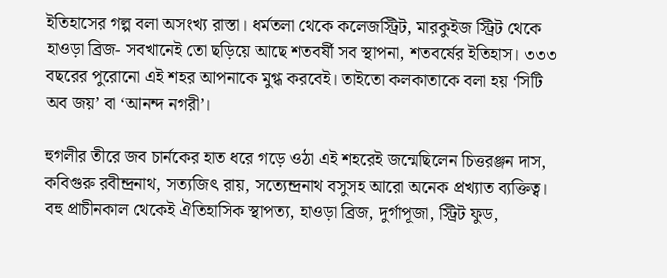ইতিহাসের গল্প বলা অসংখ্য রাস্তা। ধর্মতলা থেকে কলেজস্ট্রিট, মারকুইজ স্ট্রিট থেকে হাওড়া ব্রিজ- সবখানেই তো ছড়িয়ে আছে শতবর্ষী সব স্থাপনা, শতবর্ষের ইতিহাস। ৩৩৩ বছরের পুরোনো এই শহর আপনাকে মুগ্ধ করবেই। তাইতো কলকাতাকে বলা হয় ‘সিটি অব জয়’ বা ‘আনন্দ নগরী’।

হুগলীর তীরে জব চার্নকের হাত ধরে গড়ে ওঠা এই শহরেই জন্মেছিলেন চিত্তরঞ্জন দাস, কবিগুরু রবীন্দ্রনাথ, সত্যজিৎ রায়, সত্যেন্দ্রনাথ বসুসহ আরো অনেক প্রখ্যাত ব্যক্তিত্ব। বহু প্রাচীনকাল থেকেই ঐতিহাসিক স্থাপত্য, হাওড়া ব্রিজ, দুর্গাপূজা, স্ট্রিট ফুড,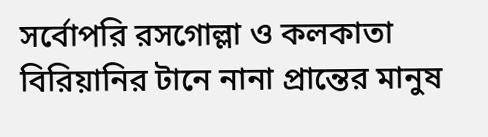সর্বোপরি রসগোল্লা ও কলকাতা বিরিয়ানির টানে নানা প্রান্তের মানুষ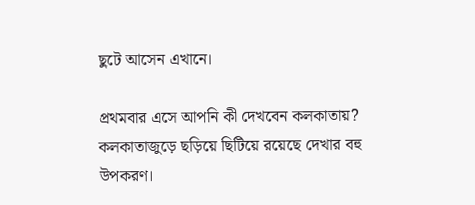ছুটে আসেন এখানে।

প্রথমবার এসে আপনি কী দেখবেন কলকাতায়?
কলকাতাজুড়ে ছড়িয়ে ছিটিয়ে রয়েছে দেখার বহু উপকরণ।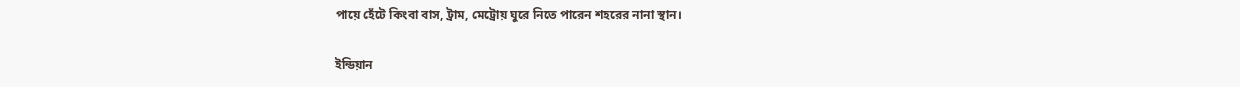পায়ে হেঁটে কিংবা বাস, ট্রাম, মেট্রোয় ঘুরে নিতে পারেন শহরের নানা স্থান।

ইন্ডিয়ান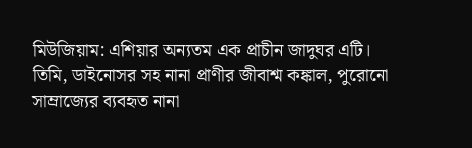মিউজিয়াম: এশিয়ার অন্যতম এক প্রাচীন জাদুঘর এটি। তিমি, ডাইনোসর সহ নানা প্রাণীর জীবাশ্ম কঙ্কাল, পুরোনো সাম্রাজ্যের ব্যবহৃত নানা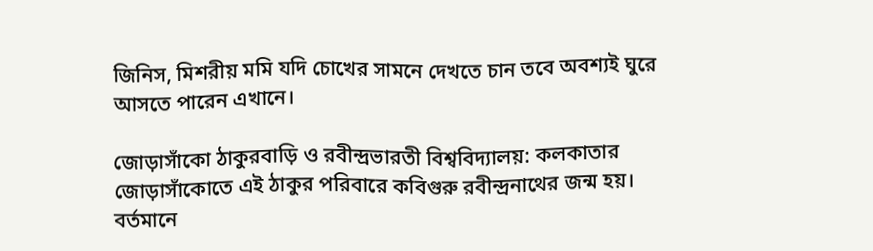জিনিস, মিশরীয় মমি যদি চোখের সামনে দেখতে চান তবে অবশ্যই ঘুরে আসতে পারেন এখানে।

জোড়াসাঁকো ঠাকুরবাড়ি ও রবীন্দ্রভারতী বিশ্ববিদ্যালয়: কলকাতার জোড়াসাঁকোতে এই ঠাকুর পরিবারে কবিগুরু রবীন্দ্রনাথের জন্ম হয়। বর্তমানে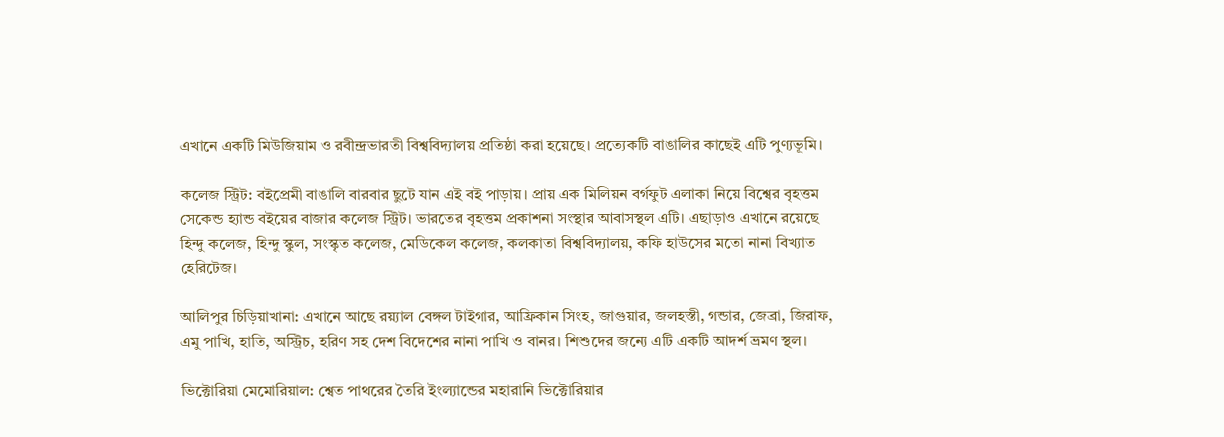এখানে একটি মিউজিয়াম ও রবীন্দ্রভারতী বিশ্ববিদ্যালয় প্রতিষ্ঠা করা হয়েছে। প্রত্যেকটি বাঙালির কাছেই এটি পুণ্যভূমি।

কলেজ স্ট্রিট: বইপ্রেমী বাঙালি বারবার ছুটে যান এই বই পাড়ায়। প্রায় এক মিলিয়ন বর্গফুট এলাকা নিয়ে বিশ্বের বৃহত্তম সেকেন্ড হ্যান্ড বইয়ের বাজার কলেজ স্ট্রিট। ভারতের বৃহত্তম প্রকাশনা সংস্থার আবাসস্থল এটি। এছাড়াও এখানে রয়েছে হিন্দু কলেজ, হিন্দু স্কুল, সংস্কৃত কলেজ, মেডিকেল কলেজ, কলকাতা বিশ্ববিদ্যালয়, কফি হাউসের মতো নানা বিখ্যাত হেরিটেজ।

আলিপুর চিড়িয়াখানা: এখানে আছে রয়্যাল বেঙ্গল টাইগার, আফ্রিকান সিংহ, জাগুয়ার, জলহস্তী, গন্ডার, জেব্রা, জিরাফ, এমু পাখি, হাতি, অস্ট্রিচ, হরিণ সহ দেশ বিদেশের নানা পাখি ও বানর। শিশুদের জন্যে এটি একটি আদর্শ ভ্রমণ স্থল।

ভিক্টোরিয়া মেমোরিয়াল: শ্বেত পাথরের তৈরি ইংল্যান্ডের মহারানি ভিক্টোরিয়ার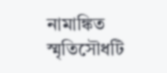নামাঙ্কিত স্মৃতিসৌধটি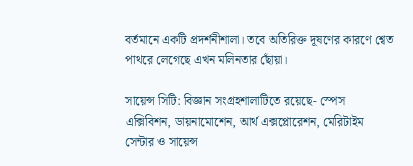বর্তমানে একটি প্রদর্শনীশালা। তবে অতিরিক্ত দূষণের কারণে শ্বেত পাথরে লেগেছে এখন মলিনতার ছোঁয়া।

সায়েন্স সিটি: বিজ্ঞান সংগ্রহশালাটিতে রয়েছে- স্পেস এক্সিবিশন, ডায়নামোশেন, আর্থ এক্সপ্লোরেশন, মেরিটাইম সেন্টার ও সায়েন্স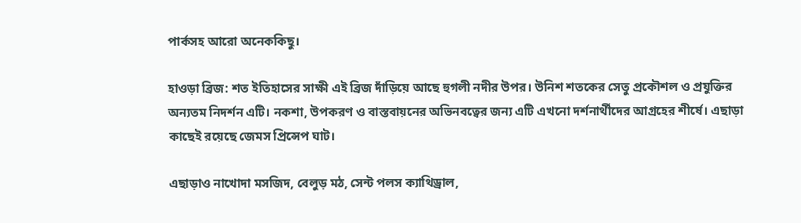পার্কসহ আরো অনেককিছু।

হাওড়া ব্রিজ: শত ইতিহাসের সাক্ষী এই ব্রিজ দাঁড়িয়ে আছে হুগলী নদীর উপর। উনিশ শতকের সেতু প্রকৌশল ও প্রযুক্তির অন্যতম নিদর্শন এটি। নকশা, উপকরণ ও বাস্তবায়নের অভিনবত্বের জন্য এটি এখনো দর্শনার্থীদের আগ্রহের শীর্ষে। এছাড়া কাছেই রয়েছে জেমস প্রিন্সেপ ঘাট।

এছাড়াও নাখোদা মসজিদ, বেলুড় মঠ, সেন্ট পলস ক্যাথিড্রাল,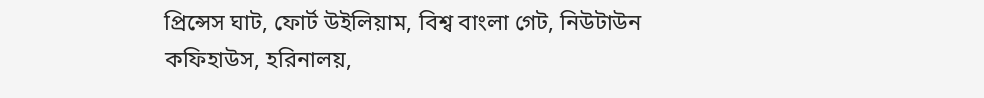প্রিন্সেস ঘাট, ফোর্ট উইলিয়াম, বিশ্ব বাংলা গেট, নিউটাউন কফিহাউস, হরিনালয়,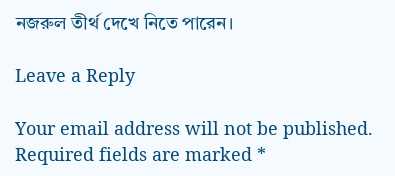নজরুল তীর্থ দেখে নিতে পারেন।

Leave a Reply

Your email address will not be published. Required fields are marked *